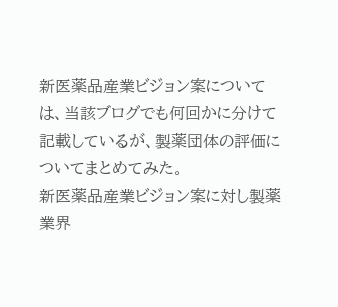新医薬品産業ビジョン案については、当該ブログでも何回かに分けて記載しているが、製薬団体の評価についてまとめてみた。
新医薬品産業ビジョン案に対し製薬業界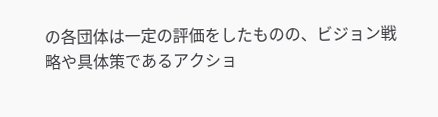の各団体は一定の評価をしたものの、ビジョン戦略や具体策であるアクショ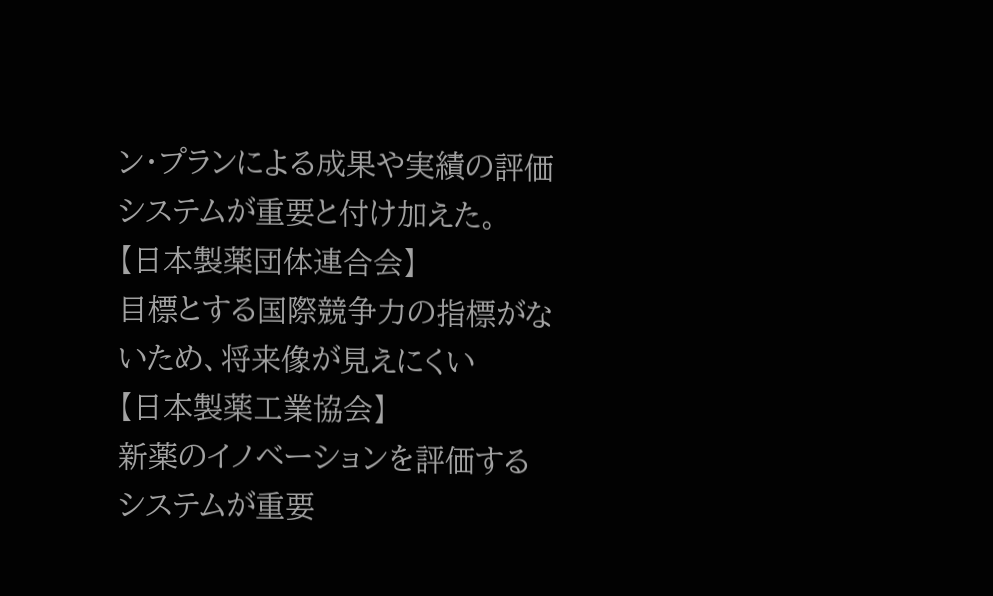ン・プランによる成果や実績の評価システムが重要と付け加えた。
【日本製薬団体連合会】
目標とする国際競争力の指標がないため、将来像が見えにくい
【日本製薬工業協会】
新薬のイノベーションを評価するシステムが重要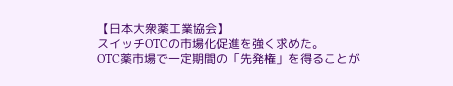【日本大衆薬工業協会】
スイッチOTCの市場化促進を強く求めた。
OTC薬市場で一定期間の「先発権」を得ることが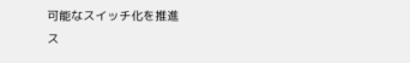可能なスイッチ化を推進
ス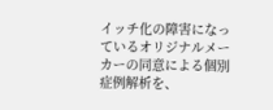イッチ化の障害になっているオリジナルメーカーの同意による個別症例解析を、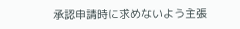承認申請時に求めないよう主張